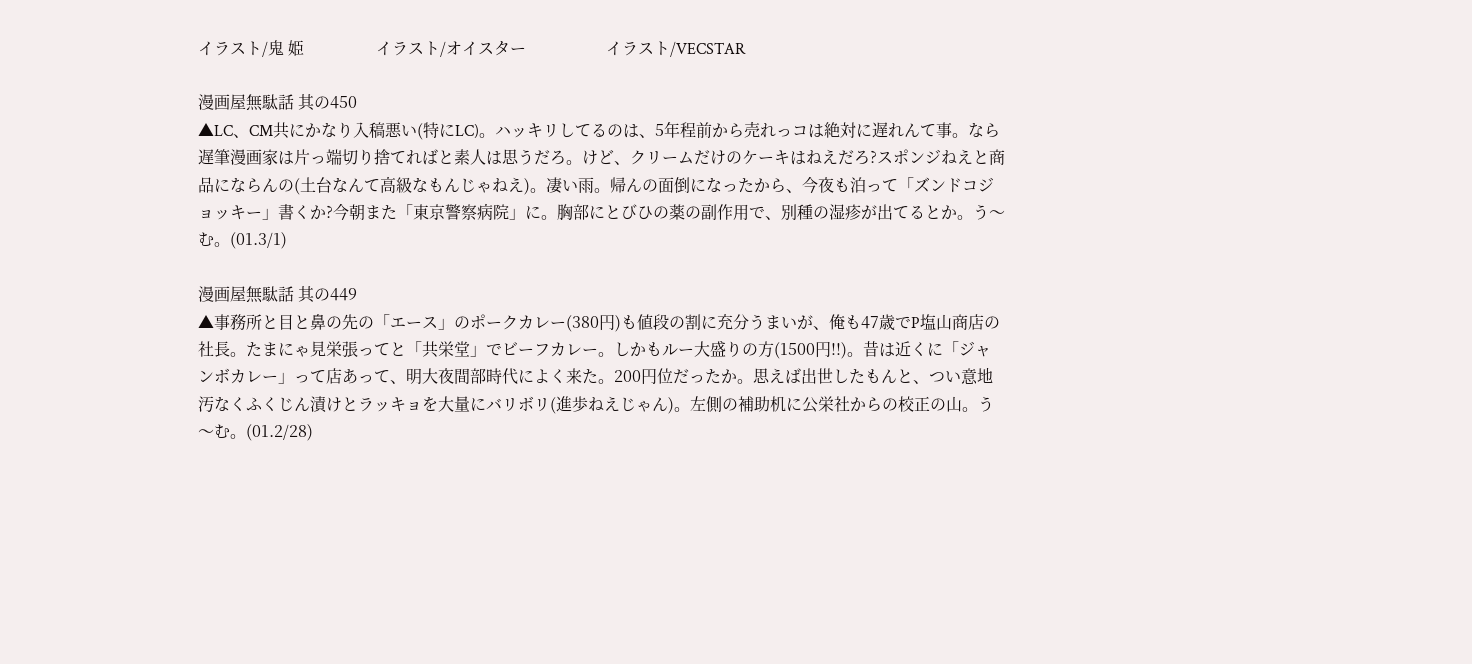イラスト/鬼 姫                  イラスト/オイスター                    イラスト/VECSTAR

漫画屋無駄話 其の450
▲LC、CM共にかなり入稿悪い(特にLC)。ハッキリしてるのは、5年程前から売れっコは絶対に遅れんて事。なら遅筆漫画家は片っ端切り捨てればと素人は思うだろ。けど、クリームだけのケーキはねえだろ?スポンジねえと商品にならんの(土台なんて高級なもんじゃねえ)。凄い雨。帰んの面倒になったから、今夜も泊って「ズンドコジョッキー」書くか?今朝また「東京警察病院」に。胸部にとびひの薬の副作用で、別種の湿疹が出てるとか。う〜む。(01.3/1)

漫画屋無駄話 其の449
▲事務所と目と鼻の先の「エース」のポークカレー(380円)も値段の割に充分うまいが、俺も47歳でP塩山商店の社長。たまにゃ見栄張ってと「共栄堂」でビーフカレー。しかもルー大盛りの方(1500円!!)。昔は近くに「ジャンボカレー」って店あって、明大夜間部時代によく来た。200円位だったか。思えば出世したもんと、つい意地汚なくふくじん漬けとラッキョを大量にバリボリ(進歩ねえじゃん)。左側の補助机に公栄社からの校正の山。う〜む。(01.2/28)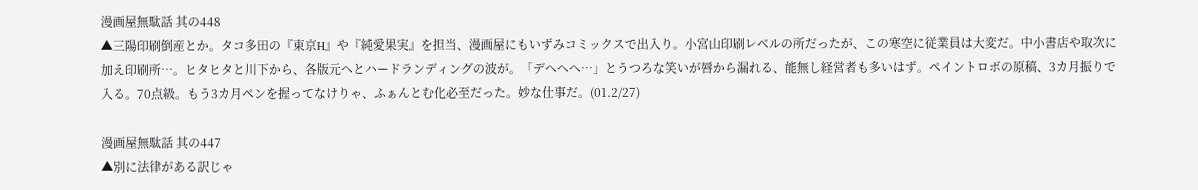漫画屋無駄話 其の448
▲三陽印刷倒産とか。タコ多田の『東京H』や『純愛果実』を担当、漫画屋にもいずみコミックスで出入り。小宮山印刷レベルの所だったが、この寒空に従業員は大変だ。中小書店や取次に加え印刷所…。ヒタヒタと川下から、各版元へとハードランディングの波が。「デへへへ…」とうつろな笑いが唇から漏れる、能無し経営者も多いはず。ペイントロボの原稿、3カ月振りで入る。70点級。もう3カ月ペンを握ってなけりゃ、ふぁんとむ化必至だった。妙な仕事だ。(01.2/27)

漫画屋無駄話 其の447
▲別に法律がある訳じゃ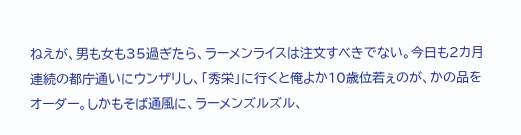ねえが、男も女も35過ぎたら、ラーメンライスは注文すべきでない。今日も2カ月連続の都庁通いにウンザリし、「秀栄」に行くと俺よか10歳位若ぇのが、かの品をオーダー。しかもそば通風に、ラーメンズルズル、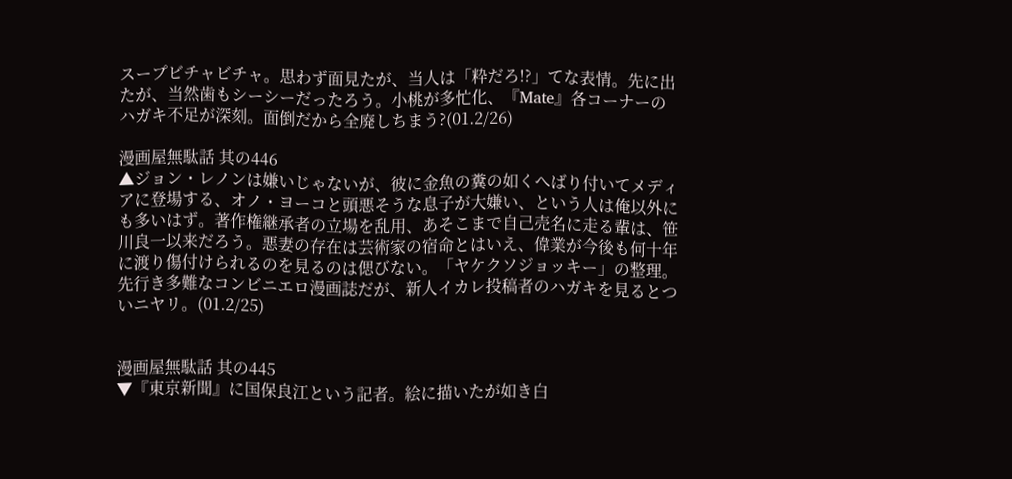スープビチャビチャ。思わず面見たが、当人は「粋だろ!?」てな表情。先に出たが、当然歯もシーシーだったろう。小桃が多忙化、『Mate』各コーナーのハガキ不足が深刻。面倒だから全廃しちまう?(01.2/26)

漫画屋無駄話 其の446
▲ジョン・レノンは嫌いじゃないが、彼に金魚の糞の如くへばり付いてメディアに登場する、オノ・ヨーコと頭悪そうな息子が大嫌い、という人は俺以外にも多いはず。著作権継承者の立場を乱用、あそこまで自己売名に走る輩は、笹川良一以来だろう。悪妻の存在は芸術家の宿命とはいえ、偉業が今後も何十年に渡り傷付けられるのを見るのは偲びない。「ヤケクソジョッキー」の整理。先行き多難なコンビニエロ漫画誌だが、新人イカレ投稿者のハガキを見るとついニヤリ。(01.2/25)


漫画屋無駄話 其の445
▼『東京新聞』に国保良江という記者。絵に描いたが如き白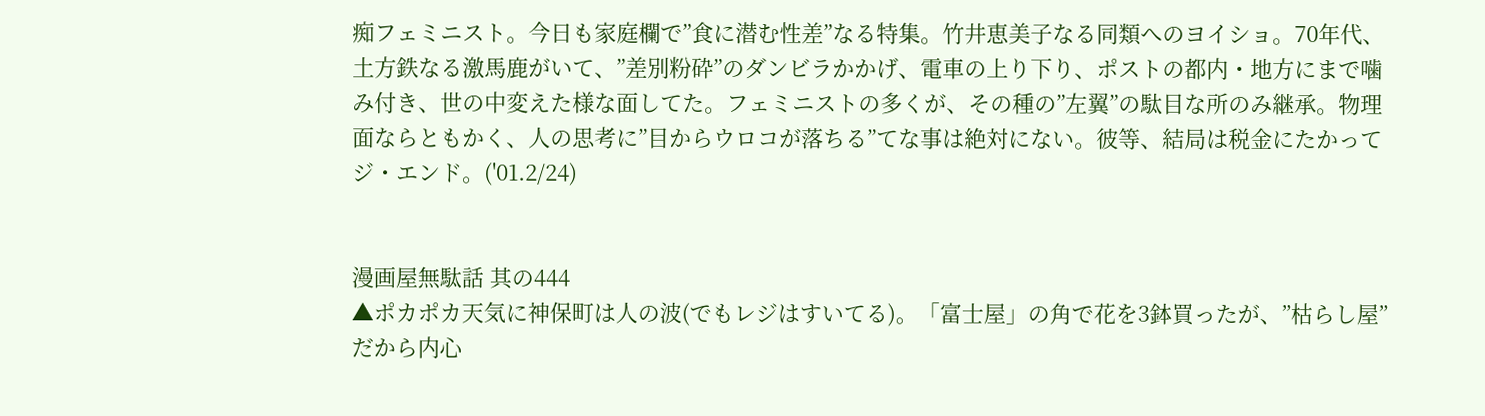痴フェミニスト。今日も家庭欄で”食に潜む性差”なる特集。竹井恵美子なる同類へのヨイショ。70年代、土方鉄なる激馬鹿がいて、”差別粉砕”のダンビラかかげ、電車の上り下り、ポストの都内・地方にまで噛み付き、世の中変えた様な面してた。フェミニストの多くが、その種の”左翼”の駄目な所のみ継承。物理面ならともかく、人の思考に”目からウロコが落ちる”てな事は絶対にない。彼等、結局は税金にたかってジ・エンド。('01.2/24)


漫画屋無駄話 其の444
▲ポカポカ天気に神保町は人の波(でもレジはすいてる)。「富士屋」の角で花を3鉢買ったが、”枯らし屋”だから内心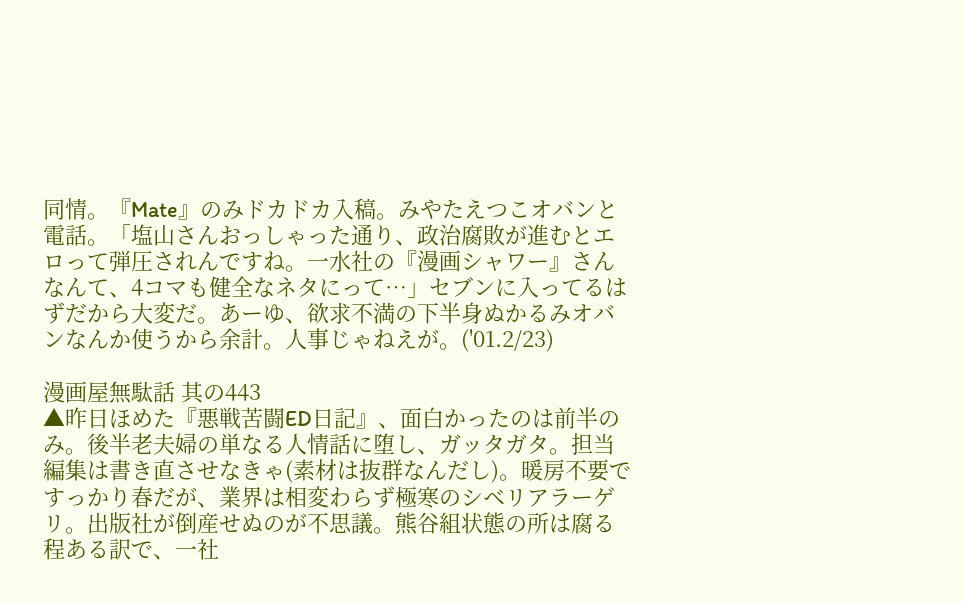同情。『Mate』のみドカドカ入稿。みやたえつこオバンと電話。「塩山さんおっしゃった通り、政治腐敗が進むとエロって弾圧されんですね。一水社の『漫画シャワー』さんなんて、4コマも健全なネタにって…」セブンに入ってるはずだから大変だ。あーゆ、欲求不満の下半身ぬかるみオバンなんか使うから余計。人事じゃねえが。('01.2/23)

漫画屋無駄話 其の443
▲昨日ほめた『悪戦苦闘ED日記』、面白かったのは前半のみ。後半老夫婦の単なる人情話に堕し、ガッタガタ。担当編集は書き直させなきゃ(素材は抜群なんだし)。暖房不要ですっかり春だが、業界は相変わらず極寒のシベリアラーゲリ。出版社が倒産せぬのが不思議。熊谷組状態の所は腐る程ある訳で、一社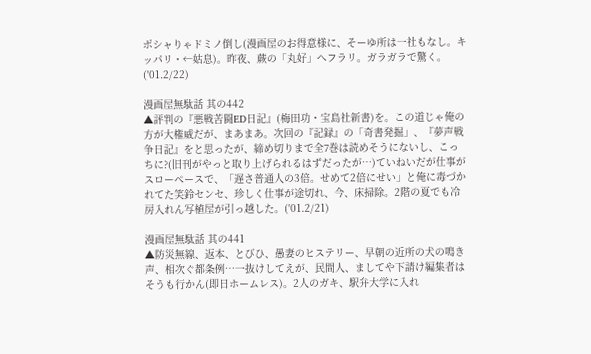ポシャりゃドミノ倒し(漫画屋のお得意様に、そーゆ所は一社もなし。キッパリ・←姑息)。昨夜、蕨の「丸好」へフラリ。ガラガラで驚く。('01.2/22)

漫画屋無駄話 其の442
▲評判の『悪戦苦闘ED日記』(梅田功・宝島社新書)を。この道じゃ俺の方が大権威だが、まあまあ。次回の『記録』の「奇書発掘」、『夢声戦争日記』をと思ったが、締め切りまで全7巻は読めそうにないし、こっちに?(旧刊がやっと取り上げられるはずだったが…)ていねいだが仕事がスローペースで、「遅さ普通人の3倍。せめて2倍にせい」と俺に毒づかれてた笑鈴センセ、珍しく仕事が途切れ、今、床掃除。2階の夏でも冷房入れん写植屋が引っ越した。('01.2/21)

漫画屋無駄話 其の441
▲防災無線、返本、とびひ、愚妻のヒステリー、早朝の近所の犬の鳴き声、相次ぐ都条例…一抜けしてえが、民間人、ましてや下請け編集者はそうも行かん(即日ホームレス)。2人のガキ、駅弁大学に入れ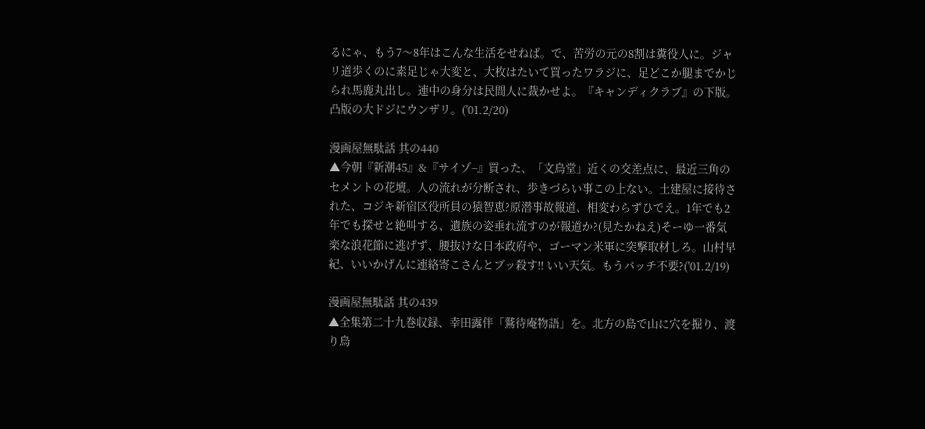るにゃ、もう7〜8年はこんな生活をせねば。で、苦労の元の8割は糞役人に。ジャリ道歩くのに素足じゃ大変と、大枚はたいて買ったワラジに、足どこか腿までかじられ馬鹿丸出し。連中の身分は民間人に裁かせよ。『キャンディクラブ』の下版。凸版の大ドジにウンザリ。('01.2/20)

漫画屋無駄話 其の440
▲今朝『新潮45』&『サイゾ−』買った、「文鳥堂」近くの交差点に、最近三角のセメントの花壇。人の流れが分断され、歩きづらい事この上ない。土建屋に接待された、コジキ新宿区役所員の猿智恵?原潜事故報道、相変わらずひでえ。1年でも2年でも探せと絶叫する、遺族の姿垂れ流すのが報道か?(見たかねえ)そーゆ一番気楽な浪花節に逃げず、腰抜けな日本政府や、ゴーマン米軍に突撃取材しろ。山村早紀、いいかげんに連絡寄こさんとブッ殺す!! いい天気。もうパッチ不要?('01.2/19)

漫画屋無駄話 其の439
▲全集第二十九巻収録、幸田露伴「鷲待庵物語」を。北方の島で山に穴を掘り、渡り鳥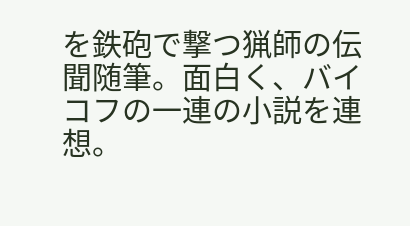を鉄砲で撃つ猟師の伝聞随筆。面白く、バイコフの一連の小説を連想。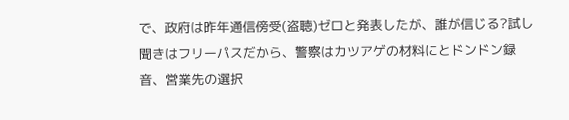で、政府は昨年通信傍受(盗聴)ゼロと発表したが、誰が信じる?試し聞きはフリーパスだから、警察はカツアゲの材料にとドンドン録音、営業先の選択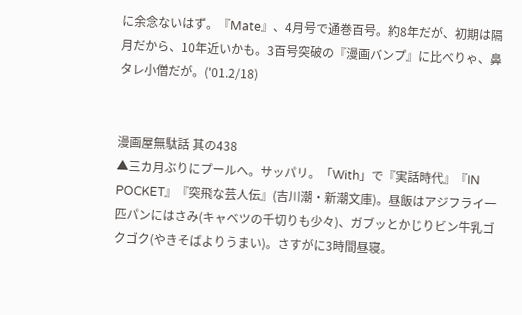に余念ないはず。『Mate』、4月号で通巻百号。約8年だが、初期は隔月だから、10年近いかも。3百号突破の『漫画バンプ』に比べりゃ、鼻タレ小僧だが。('01.2/18)


漫画屋無駄話 其の438
▲三カ月ぶりにプールへ。サッパリ。「With」で『実話時代』『IN POCKET』『突飛な芸人伝』(吉川潮・新潮文庫)。昼飯はアジフライ一匹パンにはさみ(キャベツの千切りも少々)、ガブッとかじりビン牛乳ゴクゴク(やきそばよりうまい)。さすがに3時間昼寝。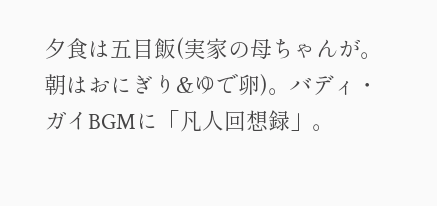夕食は五目飯(実家の母ちゃんが。朝はおにぎり&ゆで卵)。バディ・ガイBGMに「凡人回想録」。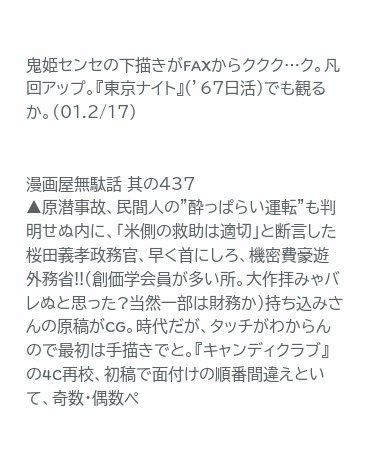鬼姫センセの下描きがFAXからククク…ク。凡回アップ。『東京ナイト』(’67日活)でも観るか。(01.2/17)


漫画屋無駄話 其の437
▲原潜事故、民間人の”酔っぱらい運転”も判明せぬ内に、「米側の救助は適切」と断言した桜田義孝政務官、早く首にしろ、機密費豪遊外務省!!(創価学会員が多い所。大作拝みゃバレぬと思った?当然一部は財務か)持ち込みさんの原稿がCG。時代だが、タッチがわからんので最初は手描きでと。『キャンディクラブ』の4C再校、初稿で面付けの順番間違えといて、奇数・偶数ペ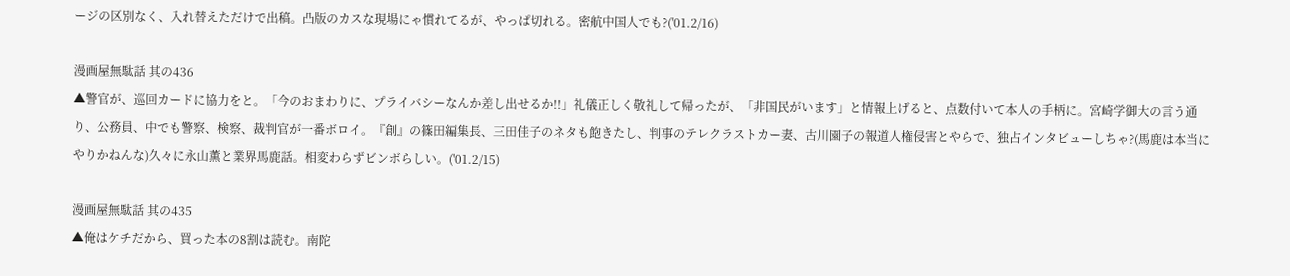ージの区別なく、入れ替えただけで出稿。凸版のカスな現場にゃ慣れてるが、やっぱ切れる。密航中国人でも?('01.2/16)

漫画屋無駄話 其の436
▲警官が、巡回カードに協力をと。「今のおまわりに、プライバシーなんか差し出せるか!!」礼儀正しく敬礼して帰ったが、「非国民がいます」と情報上げると、点数付いて本人の手柄に。宮崎学御大の言う通り、公務員、中でも警察、検察、裁判官が一番ボロイ。『創』の篠田編集長、三田佳子のネタも飽きたし、判事のテレクラストカー妻、古川園子の報道人権侵害とやらで、独占インタビューしちゃ?(馬鹿は本当にやりかねんな)久々に永山薫と業界馬鹿話。相変わらずビンボらしい。('01.2/15)

漫画屋無駄話 其の435
▲俺はケチだから、買った本の8割は読む。南陀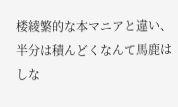楼綾繁的な本マニアと違い、半分は積んどくなんて馬鹿はしな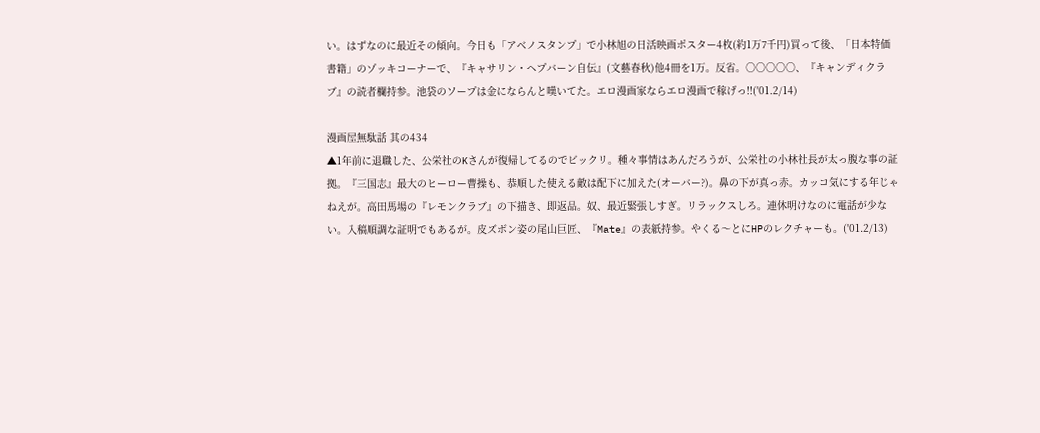い。はずなのに最近その傾向。今日も「アベノスタンプ」で小林旭の日活映画ポスター4枚(約1万7千円)買って後、「日本特価書籍」のゾッキコーナーで、『キャサリン・ヘプバーン自伝』(文藝春秋)他4冊を1万。反省。○○○○○、『キャンディクラブ』の読者欄持参。池袋のソープは金にならんと嘆いてた。エロ漫画家ならエロ漫画で稼げっ!!('01.2/14)

漫画屋無駄話 其の434
▲1年前に退職した、公栄社のKさんが復帰してるのでビックリ。種々事情はあんだろうが、公栄社の小林社長が太っ腹な事の証拠。『三国志』最大のヒーロー曹操も、恭順した使える敵は配下に加えた(オーバー?)。鼻の下が真っ赤。カッコ気にする年じゃねえが。高田馬場の『レモンクラブ』の下描き、即返品。奴、最近緊張しすぎ。リラックスしろ。連休明けなのに電話が少ない。入稿順調な証明でもあるが。皮ズボン姿の尾山巨匠、『Mate』の表紙持参。やくる〜とにHPのレクチャーも。('01.2/13)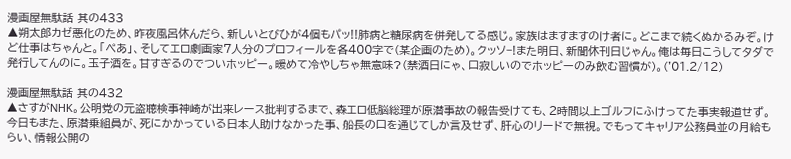漫画屋無駄話 其の433
▲朔太郎カゼ悪化のため、昨夜風呂休んだら、新しいとびひが4個もパッ!!肺病と糖尿病を併発してる感じ。家族はますますのけ者に。どこまで続くぬかるみぞ。けど仕事はちゃんと。「ぺあ」、そしてエロ劇画家7人分のプロフィールを各400字で(某企画のため)。クッソ−!また明日、新聞休刊日じゃん。俺は毎日こうしてタダで発行してんのに。玉子酒を。甘すぎるのでついホッピー。暖めて冷やしちゃ無意味?(禁酒日にゃ、口寂しいのでホッピーのみ飲む習慣が)。('01.2/12)

漫画屋無駄話 其の432
▲さすがNHK。公明党の元盗聴検事神崎が出来レース批判するまで、森エロ低脳総理が原潜事故の報告受けても、2時間以上ゴルフにふけってた事実報道せず。今日もまた、原潜乗組員が、死にかかっている日本人助けなかった事、船長の口を通じてしか言及せず、肝心のリードで無視。でもってキャリア公務員並の月給もらい、情報公開の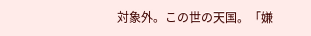対象外。この世の天国。「嫌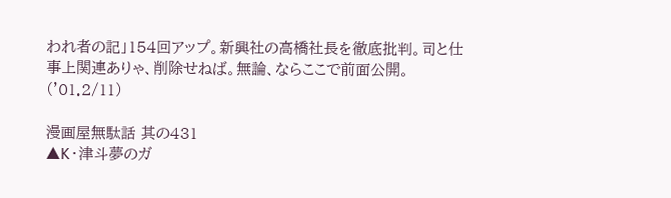われ者の記」154回アップ。新興社の高橋社長を徹底批判。司と仕事上関連ありゃ、削除せねば。無論、ならここで前面公開。('01.2/11)

漫画屋無駄話 其の431
▲K・津斗夢のガ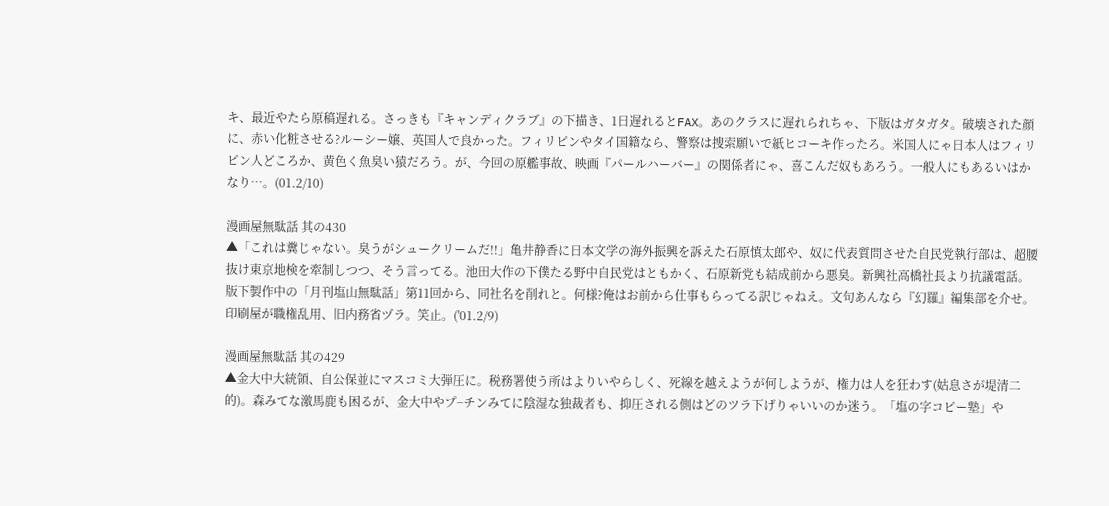キ、最近やたら原稿遅れる。さっきも『キャンディクラブ』の下描き、1日遅れるとFAX。あのクラスに遅れられちゃ、下版はガタガタ。破壊された顔に、赤い化粧させる?ルーシー嬢、英国人で良かった。フィリピンやタイ国籍なら、警察は捜索願いで紙ヒコーキ作ったろ。米国人にゃ日本人はフィリピン人どころか、黄色く魚臭い猿だろう。が、今回の原艦事故、映画『パールハーバー』の関係者にゃ、喜こんだ奴もあろう。一般人にもあるいはかなり…。(01.2/10)

漫画屋無駄話 其の430
▲「これは糞じゃない。臭うがシュークリームだ!!」亀井静香に日本文学の海外振興を訴えた石原慎太郎や、奴に代表質問させた自民党執行部は、超腰抜け東京地検を牽制しつつ、そう言ってる。池田大作の下僕たる野中自民党はともかく、石原新党も結成前から悪臭。新興社高橋社長より抗議電話。版下製作中の「月刊塩山無駄話」第11回から、同社名を削れと。何様?俺はお前から仕事もらってる訳じゃねえ。文句あんなら『幻羅』編集部を介せ。印刷屋が職権乱用、旧内務省ヅラ。笑止。('01.2/9)

漫画屋無駄話 其の429
▲金大中大統領、自公保並にマスコミ大弾圧に。税務署使う所はよりいやらしく、死線を越えようが何しようが、権力は人を狂わす(姑息さが堤清二的)。森みてな激馬鹿も困るが、金大中やプ−チンみてに陰湿な独裁者も、抑圧される側はどのツラ下げりゃいいのか迷う。「塩の字コピー塾」や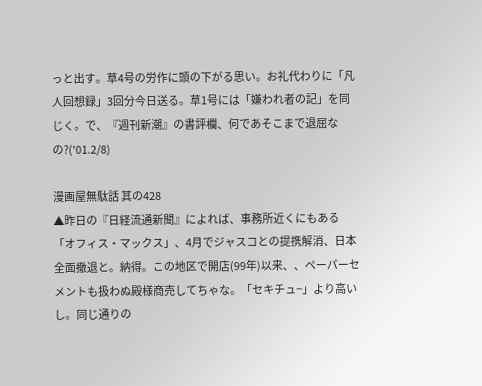っと出す。草4号の労作に頭の下がる思い。お礼代わりに「凡人回想録」3回分今日送る。草1号には「嫌われ者の記」を同じく。で、『週刊新潮』の書評欄、何であそこまで退屈なの?('01.2/8)

漫画屋無駄話 其の428
▲昨日の『日経流通新聞』によれば、事務所近くにもある「オフィス・マックス」、4月でジャスコとの提携解消、日本全面撤退と。納得。この地区で開店(99年)以来、、ペーパーセメントも扱わぬ殿様商売してちゃな。「セキチュ−」より高いし。同じ通りの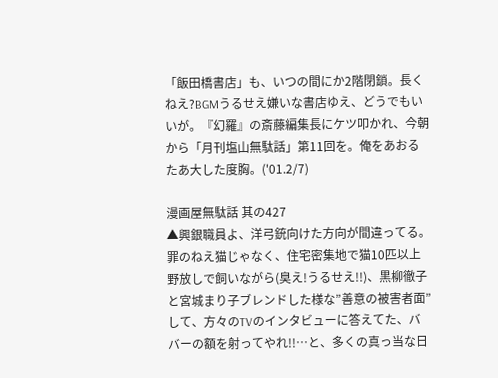「飯田橋書店」も、いつの間にか2階閉鎖。長くねえ?BGMうるせえ嫌いな書店ゆえ、どうでもいいが。『幻羅』の斎藤編集長にケツ叩かれ、今朝から「月刊塩山無駄話」第11回を。俺をあおるたあ大した度胸。('01.2/7)

漫画屋無駄話 其の427
▲興銀職員よ、洋弓銃向けた方向が間違ってる。罪のねえ猫じゃなく、住宅密集地で猫10匹以上野放しで飼いながら(臭え!うるせえ!!)、黒柳徹子と宮城まり子ブレンドした様な”善意の被害者面”して、方々のTVのインタビューに答えてた、ババーの額を射ってやれ!!…と、多くの真っ当な日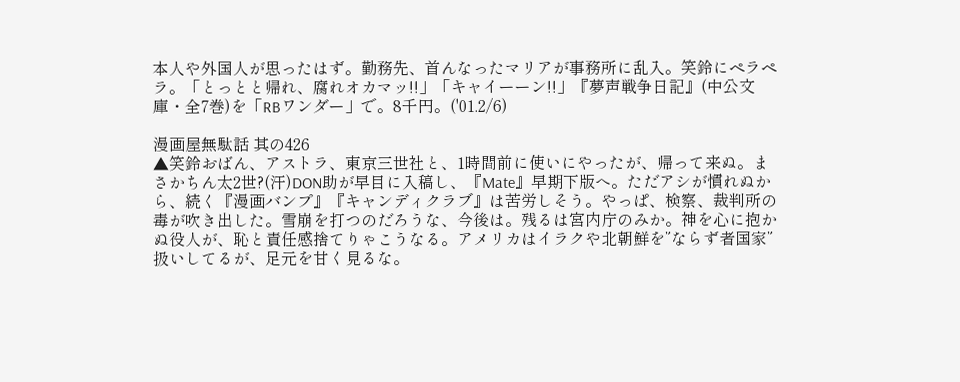本人や外国人が思ったはず。勤務先、首んなったマリアが事務所に乱入。笑鈴にペラペラ。「とっとと帰れ、腐れオカマッ!!」「キャイーーン!!」『夢声戦争日記』(中公文庫・全7巻)を「RBワンダー」で。8千円。('01.2/6)

漫画屋無駄話 其の426
▲笑鈴おばん、アストラ、東京三世社と、1時間前に使いにやったが、帰って来ぬ。まさかちん太2世?(汗)DON助が早目に入稿し、『Mate』早期下版へ。ただアシが慣れぬから、続く『漫画バンプ』『キャンディクラブ』は苦労しそう。やっぱ、検察、裁判所の毒が吹き出した。雪崩を打つのだろうな、今後は。残るは宮内庁のみか。神を心に抱かぬ役人が、恥と責任感捨てりゃこうなる。アメリカはイラクや北朝鮮を”ならず者国家”扱いしてるが、足元を甘く見るな。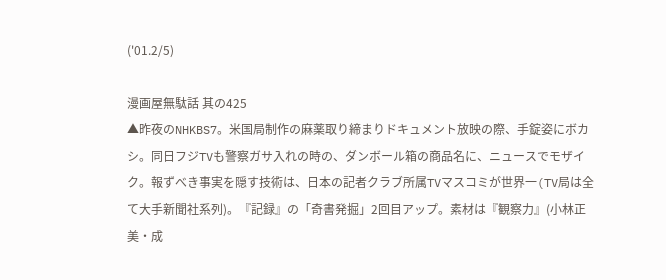('01.2/5)

漫画屋無駄話 其の425
▲昨夜のNHKBS7。米国局制作の麻薬取り締まりドキュメント放映の際、手錠姿にボカシ。同日フジTVも警察ガサ入れの時の、ダンボール箱の商品名に、ニュースでモザイク。報ずべき事実を隠す技術は、日本の記者クラブ所属TVマスコミが世界一(TV局は全て大手新聞社系列)。『記録』の「奇書発掘」2回目アップ。素材は『観察力』(小林正美・成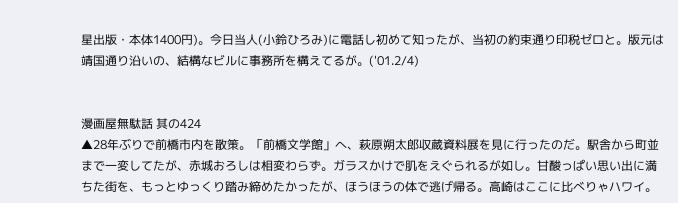星出版・本体1400円)。今日当人(小鈴ひろみ)に電話し初めて知ったが、当初の約束通り印税ゼロと。版元は靖国通り沿いの、結構なビルに事務所を構えてるが。('01.2/4)


漫画屋無駄話 其の424
▲28年ぶりで前橋市内を散策。「前橋文学館」へ、萩原朔太郎収蔵資料展を見に行ったのだ。駅舎から町並まで一変してたが、赤城おろしは相変わらず。ガラスかけで肌をえぐられるが如し。甘酸っぱい思い出に満ちた街を、もっとゆっくり踏み締めたかったが、ほうほうの体で逃げ帰る。高崎はここに比べりゃハワイ。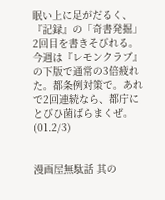眠い上に足がだるく、『記録』の「奇書発掘」2回目を書きそびれる。今週は『レモンクラブ』の下版で通常の3倍疲れた。都条例対策で。あれで2回連続なら、都庁にとびひ菌ばらまくぜ。(01.2/3)


漫画屋無駄話 其の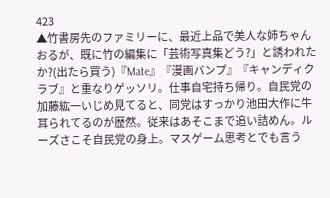423
▲竹書房先のファミリーに、最近上品で美人な姉ちゃんおるが、既に竹の編集に「芸術写真集どう?」と誘われたか?(出たら買う)『Mate』『漫画バンプ』『キャンディクラブ』と重なりゲッソリ。仕事自宅持ち帰り。自民党の加藤紘一いじめ見てると、同党はすっかり池田大作に牛耳られてるのが歴然。従来はあそこまで追い詰めん。ルーズさこそ自民党の身上。マスゲーム思考とでも言う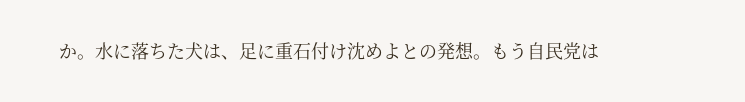か。水に落ちた犬は、足に重石付け沈めよとの発想。もう自民党は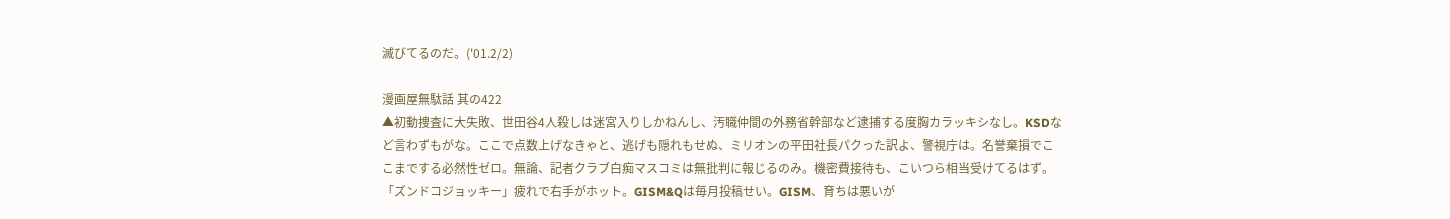滅びてるのだ。('01.2/2)

漫画屋無駄話 其の422
▲初動捜査に大失敗、世田谷4人殺しは迷宮入りしかねんし、汚職仲間の外務省幹部など逮捕する度胸カラッキシなし。KSDなど言わずもがな。ここで点数上げなきゃと、逃げも隠れもせぬ、ミリオンの平田社長パクった訳よ、警視庁は。名誉棄損でここまでする必然性ゼロ。無論、記者クラブ白痴マスコミは無批判に報じるのみ。機密費接待も、こいつら相当受けてるはず。「ズンドコジョッキー」疲れで右手がホット。GISM&Qは毎月投稿せい。GISM、育ちは悪いが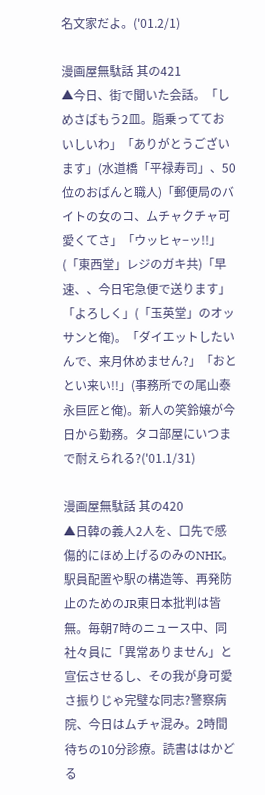名文家だよ。('01.2/1)

漫画屋無駄話 其の421
▲今日、街で聞いた会話。「しめさばもう2皿。脂乗ってておいしいわ」「ありがとうございます」(水道橋「平禄寿司」、50位のおばんと職人)「郵便局のバイトの女のコ、ムチャクチャ可愛くてさ」「ウッヒャ−ッ!!」(「東西堂」レジのガキ共)「早速、、今日宅急便で送ります」「よろしく」(「玉英堂」のオッサンと俺)。「ダイエットしたいんで、来月休めません?」「おととい来い!!」(事務所での尾山泰永巨匠と俺)。新人の笑鈴嬢が今日から勤務。タコ部屋にいつまで耐えられる?('01.1/31)

漫画屋無駄話 其の420
▲日韓の義人2人を、口先で感傷的にほめ上げるのみのNHK。駅員配置や駅の構造等、再発防止のためのJR東日本批判は皆無。毎朝7時のニュース中、同社々員に「異常ありません」と宣伝させるし、その我が身可愛さ振りじゃ完璧な同志?警察病院、今日はムチャ混み。2時間待ちの10分診療。読書ははかどる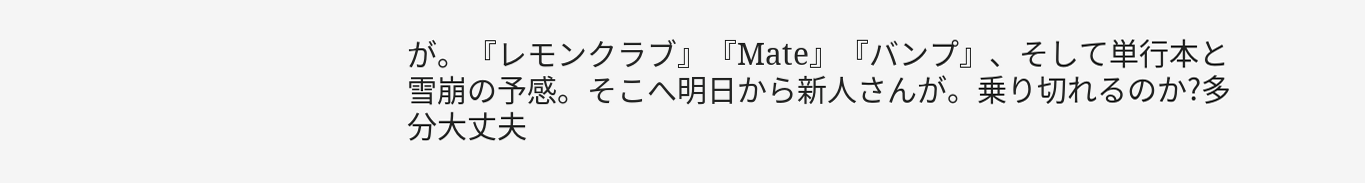が。『レモンクラブ』『Mate』『バンプ』、そして単行本と雪崩の予感。そこへ明日から新人さんが。乗り切れるのか?多分大丈夫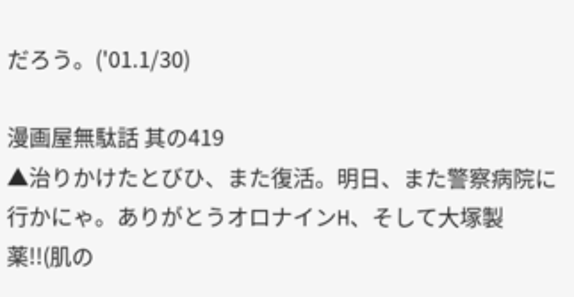だろう。('01.1/30)

漫画屋無駄話 其の419
▲治りかけたとびひ、また復活。明日、また警察病院に行かにゃ。ありがとうオロナインH、そして大塚製薬!!(肌の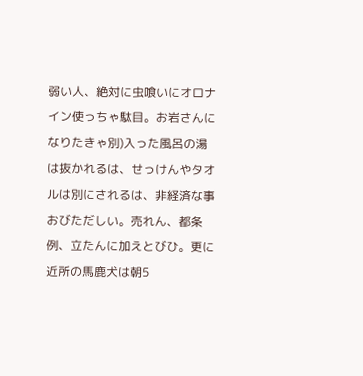弱い人、絶対に虫喰いにオロナイン使っちゃ駄目。お岩さんになりたきゃ別)入った風呂の湯は抜かれるは、せっけんやタオルは別にされるは、非経済な事おびただしい。売れん、都条例、立たんに加えとびひ。更に近所の馬鹿犬は朝5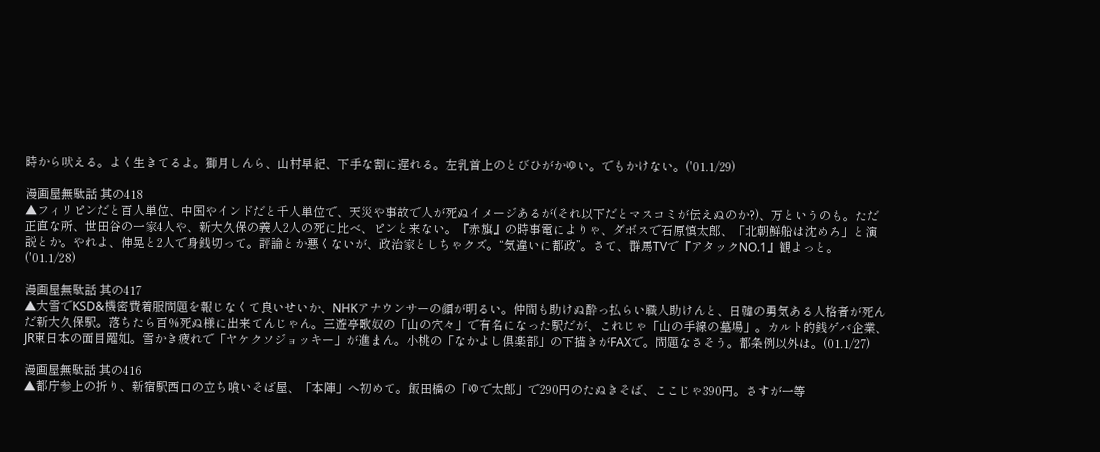時から吠える。よく生きてるよ。獅月しんら、山村早紀、下手な割に遅れる。左乳首上のとびひがかゆい。でもかけない。('01.1/29)

漫画屋無駄話 其の418
▲フィリピンだと百人単位、中国やインドだと千人単位で、天災や事故で人が死ぬイメージあるが(それ以下だとマスコミが伝えぬのか?)、万というのも。ただ正直な所、世田谷の一家4人や、新大久保の義人2人の死に比べ、ピンと来ない。『赤旗』の時事電によりゃ、ダボスで石原慎太郎、「北朝鮮船は沈めろ」と演説とか。やれよ、伸晃と2人で身銭切って。評論とか悪くないが、政治家としちゃクズ。“気違いに都政”。さて、群馬TVで『アタックNO.1』観よっと。('01.1/28)

漫画屋無駄話 其の417
▲大雪でKSD&機密費着服問題を報じなくて良いせいか、NHKアナウンサーの顔が明るい。仲間も助けぬ酔っ払らい職人助けんと、日韓の勇気ある人格者が死んだ新大久保駅。落ちたら百%死ぬ様に出来てんじゃん。三遊亭歌奴の「山の穴々」で有名になった駅だが、これじゃ「山の手線の墓場」。カルト的銭ゲバ企業、JR東日本の面目躍如。雪かき疲れで「ヤケクソジョッキー」が進まん。小桃の「なかよし倶楽部」の下描きがFAXで。問題なさそう。都条例以外は。(01.1/27)

漫画屋無駄話 其の416
▲都庁参上の折り、新宿駅西口の立ち喰いそば屋、「本陣」へ初めて。飯田橋の「ゆで太郎」で290円のたぬきそば、ここじゃ390円。さすが一等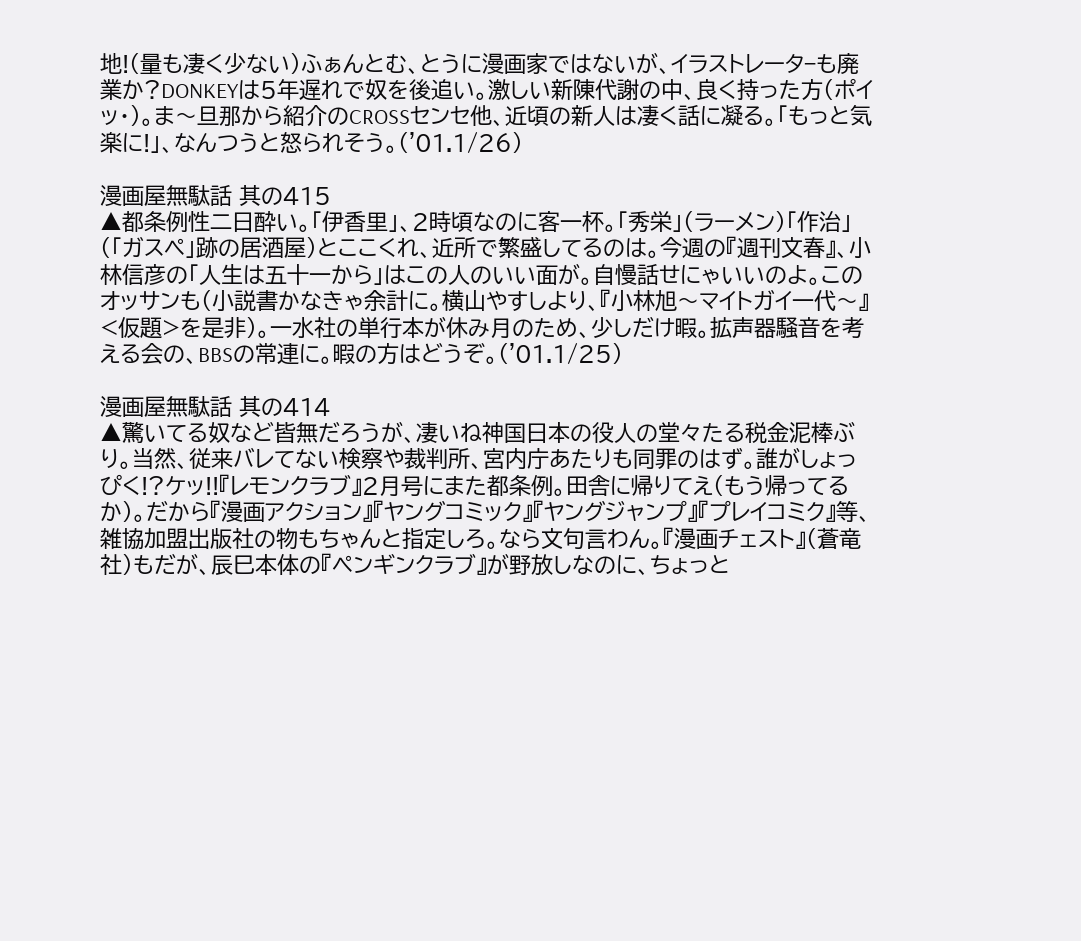地!(量も凄く少ない)ふぁんとむ、とうに漫画家ではないが、イラストレータ−も廃業か?DONKEYは5年遅れで奴を後追い。激しい新陳代謝の中、良く持った方(ポイッ・)。ま〜旦那から紹介のCROSSセンセ他、近頃の新人は凄く話に凝る。「もっと気楽に!」、なんつうと怒られそう。('01.1/26)

漫画屋無駄話 其の415
▲都条例性二日酔い。「伊香里」、2時頃なのに客一杯。「秀栄」(ラーメン)「作治」(「ガスペ」跡の居酒屋)とここくれ、近所で繁盛してるのは。今週の『週刊文春』、小林信彦の「人生は五十一から」はこの人のいい面が。自慢話せにゃいいのよ。このオッサンも(小説書かなきゃ余計に。横山やすしより、『小林旭〜マイトガイ一代〜』<仮題>を是非)。一水社の単行本が休み月のため、少しだけ暇。拡声器騒音を考える会の、BBSの常連に。暇の方はどうぞ。('01.1/25)

漫画屋無駄話 其の414
▲驚いてる奴など皆無だろうが、凄いね神国日本の役人の堂々たる税金泥棒ぶり。当然、従来バレてない検察や裁判所、宮内庁あたりも同罪のはず。誰がしょっぴく!?ケッ!!『レモンクラブ』2月号にまた都条例。田舎に帰りてえ(もう帰ってるか)。だから『漫画アクション』『ヤングコミック』『ヤングジャンプ』『プレイコミク』等、雑協加盟出版社の物もちゃんと指定しろ。なら文句言わん。『漫画チェスト』(蒼竜社)もだが、辰巳本体の『ペンギンクラブ』が野放しなのに、ちょっと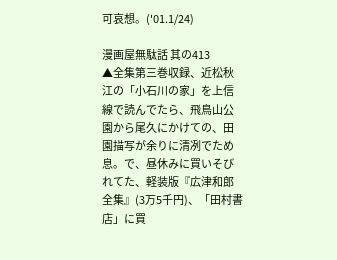可哀想。('01.1/24)

漫画屋無駄話 其の413
▲全集第三巻収録、近松秋江の「小石川の家」を上信線で読んでたら、飛鳥山公園から尾久にかけての、田園描写が余りに清冽でため息。で、昼休みに買いそびれてた、軽装版『広津和郎全集』(3万5千円)、「田村書店」に買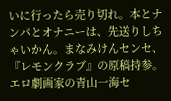いに行ったら売り切れ。本とナンパとオナニーは、先送りしちゃいかん。まなみけんセンセ、『レモンクラブ』の原稿持参。エロ劇画家の青山一海セ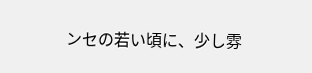ンセの若い頃に、少し雰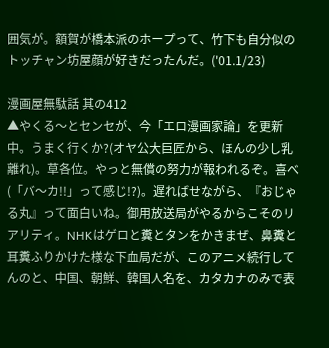囲気が。額賀が橋本派のホープって、竹下も自分似のトッチャン坊屋顔が好きだったんだ。('01.1/23)

漫画屋無駄話 其の412
▲やくる〜とセンセが、今「エロ漫画家論」を更新中。うまく行くか?(オヤ公大巨匠から、ほんの少し乳離れ)。草各位。やっと無償の努力が報われるぞ。喜べ(「バ〜カ!!」って感じ!?)。遅ればせながら、『おじゃる丸』って面白いね。御用放送局がやるからこそのリアリティ。NHKはゲロと糞とタンをかきまぜ、鼻糞と耳糞ふりかけた様な下血局だが、このアニメ続行してんのと、中国、朝鮮、韓国人名を、カタカナのみで表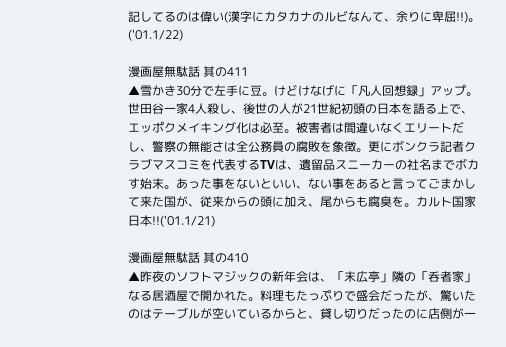記してるのは偉い(漢字にカタカナのルビなんて、余りに卑屈!!)。('01.1/22)

漫画屋無駄話 其の411
▲雪かき30分で左手に豆。けどけなげに「凡人回想録」アップ。世田谷一家4人殺し、後世の人が21世紀初頭の日本を語る上で、エッポクメイキング化は必至。被害者は間違いなくエリートだし、警察の無能さは全公務員の腐敗を象徴。更にボンクラ記者クラブマスコミを代表するTVは、遺留品スニーカーの社名までボカす始末。あった事をないといい、ない事をあると言ってごまかして来た国が、従来からの頭に加え、尾からも腐臭を。カルト国家日本!!('01.1/21)

漫画屋無駄話 其の410
▲昨夜のソフトマジックの新年会は、「末広亭」隣の「呑者家」なる居酒屋で開かれた。料理もたっぷりで盛会だったが、驚いたのはテーブルが空いているからと、貸し切りだったのに店側が一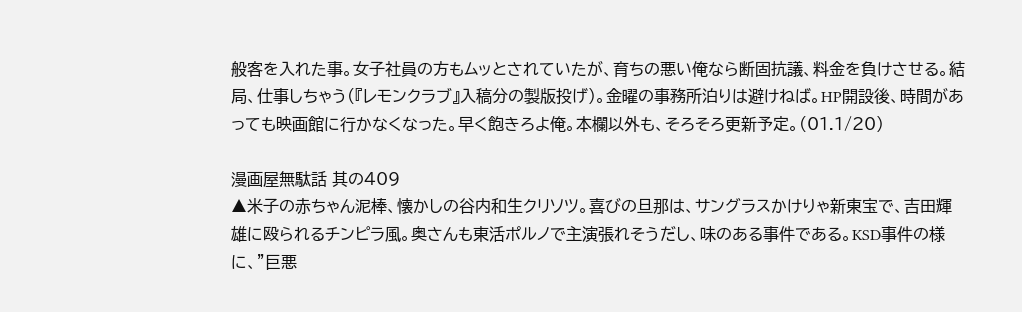般客を入れた事。女子社員の方もムッとされていたが、育ちの悪い俺なら断固抗議、料金を負けさせる。結局、仕事しちゃう(『レモンクラブ』入稿分の製版投げ)。金曜の事務所泊りは避けねば。HP開設後、時間があっても映画館に行かなくなった。早く飽きろよ俺。本欄以外も、そろそろ更新予定。(01.1/20)

漫画屋無駄話 其の409
▲米子の赤ちゃん泥棒、懐かしの谷内和生クリソツ。喜びの旦那は、サングラスかけりゃ新東宝で、吉田輝雄に殴られるチンピラ風。奥さんも東活ポルノで主演張れそうだし、味のある事件である。KSD事件の様に、”巨悪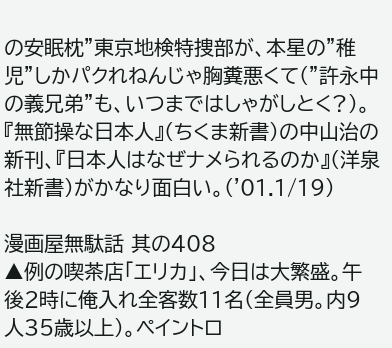の安眠枕”東京地検特捜部が、本星の”稚児”しかパクれねんじゃ胸糞悪くて(”許永中の義兄弟”も、いつまではしゃがしとく?)。『無節操な日本人』(ちくま新書)の中山治の新刊、『日本人はなぜナメられるのか』(洋泉社新書)がかなり面白い。('01.1/19)

漫画屋無駄話 其の408
▲例の喫茶店「エリカ」、今日は大繁盛。午後2時に俺入れ全客数11名(全員男。内9人35歳以上)。ペイントロ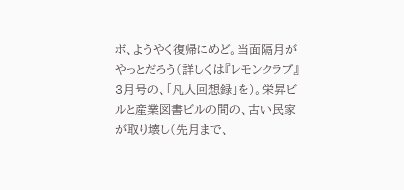ボ、ようやく復帰にめど。当面隔月がやっとだろう(詳しくは『レモンクラブ』3月号の、「凡人回想録」を)。栄昇ビルと産業図書ビルの間の、古い民家が取り壊し(先月まで、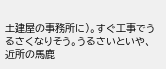土建屋の事務所に)。すぐ工事でうるさくなりそう。うるさいといや、近所の馬鹿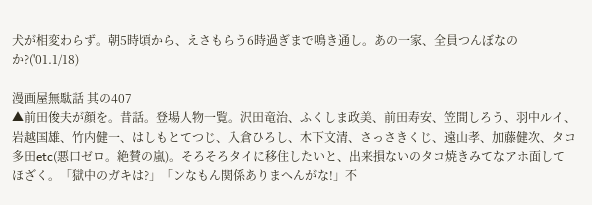犬が相変わらず。朝5時頃から、えさもらう6時過ぎまで鳴き通し。あの一家、全員つんぼなのか?('01.1/18)

漫画屋無駄話 其の407
▲前田俊夫が顔を。昔話。登場人物一覧。沢田竜治、ふくしま政美、前田寿安、笠間しろう、羽中ルイ、岩越国雄、竹内健一、はしもとてつじ、入倉ひろし、木下文清、さっさきくじ、遠山孝、加藤健次、タコ多田etc(悪口ゼロ。絶賛の嵐)。そろそろタイに移住したいと、出来損ないのタコ焼きみてなアホ面してほざく。「獄中のガキは?」「ンなもん関係ありまへんがな!」不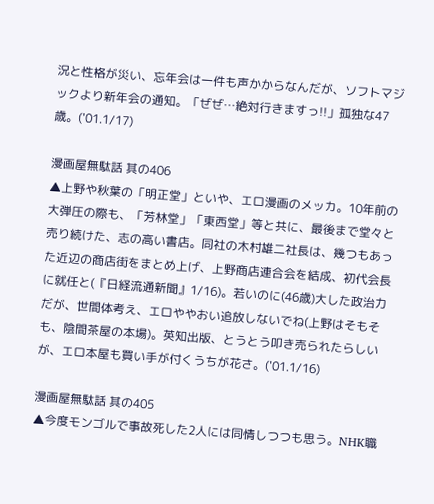況と性格が災い、忘年会は一件も声かからなんだが、ソフトマジックより新年会の通知。「ぜぜ…絶対行きますっ!!」孤独な47歳。('01.1/17)

漫画屋無駄話 其の406
▲上野や秋葉の「明正堂」といや、エロ漫画のメッカ。10年前の大弾圧の際も、「芳林堂」「東西堂」等と共に、最後まで堂々と売り続けた、志の高い書店。同社の木村雄二社長は、幾つもあった近辺の商店街をまとめ上げ、上野商店連合会を結成、初代会長に就任と(『日経流通新聞』1/16)。若いのに(46歳)大した政治力だが、世間体考え、エロややおい追放しないでね(上野はそもそも、陰間茶屋の本場)。英知出版、とうとう叩き売られたらしいが、エロ本屋も買い手が付くうちが花さ。('01.1/16)

漫画屋無駄話 其の405
▲今度モンゴルで事故死した2人には同情しつつも思う。NHK職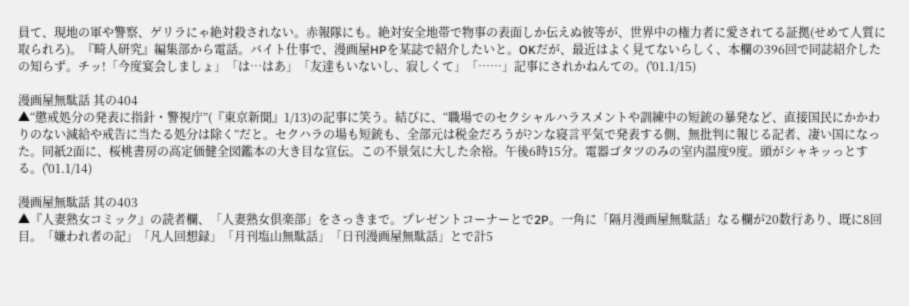員て、現地の軍や警察、ゲリラにゃ絶対殺されない。赤報隊にも。絶対安全地帯で物事の表面しか伝えぬ彼等が、世界中の権力者に愛されてる証拠(せめて人質に取られろ)。『畸人研究』編集部から電話。バイト仕事で、漫画屋HPを某誌で紹介したいと。OKだが、最近はよく見てないらしく、本欄の396回で同誌紹介したの知らず。チッ!「今度宴会しましょ」「は…はあ」「友達もいないし、寂しくて」「……」記事にされかねんての。('01.1/15)

漫画屋無駄話 其の404
▲“懲戒処分の発表に指針・警視庁”(『東京新聞』1/13)の記事に笑う。結びに、“職場でのセクシャルハラスメントや訓練中の短銃の暴発など、直接国民にかかわりのない減給や戒告に当たる処分は除く”だと。セクハラの場も短銃も、全部元は税金だろうが?ンな寝言平気で発表する側、無批判に報じる記者、凄い国になった。同紙2面に、桜桃書房の高定価健全図鑑本の大き目な宣伝。この不景気に大した余裕。午後6時15分。電器ゴタツのみの室内温度9度。頭がシャキッっとする。('01.1/14)

漫画屋無駄話 其の403
▲『人妻熟女コミック』の読者欄、「人妻熟女倶楽部」をさっきまで。プレゼントコーナーとで2P。一角に「隔月漫画屋無駄話」なる欄が20数行あり、既に8回目。「嫌われ者の記」「凡人回想録」「月刊塩山無駄話」「日刊漫画屋無駄話」とで計5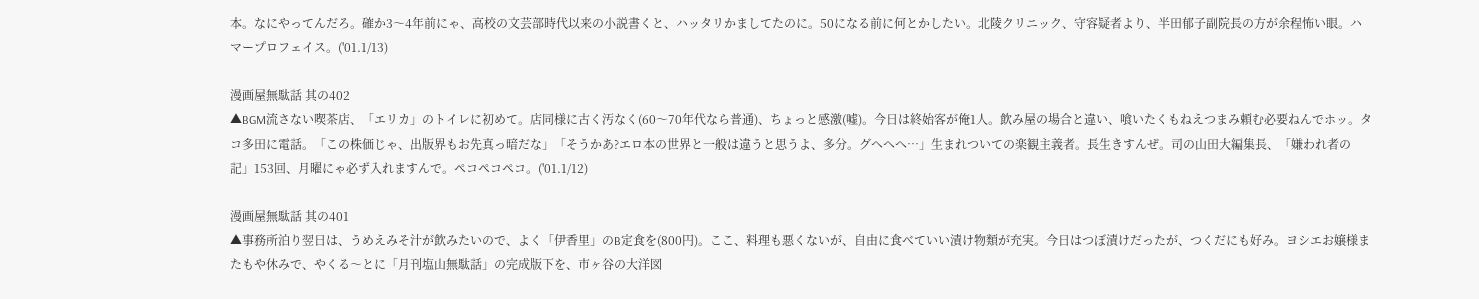本。なにやってんだろ。確か3〜4年前にゃ、高校の文芸部時代以来の小説書くと、ハッタリかましてたのに。50になる前に何とかしたい。北陵クリニック、守容疑者より、半田郁子副院長の方が余程怖い眼。ハマープロフェイス。('01.1/13)

漫画屋無駄話 其の402
▲BGM流さない喫茶店、「エリカ」のトイレに初めて。店同様に古く汚なく(60〜70年代なら普通)、ちょっと感激(嘘)。今日は終始客が俺1人。飲み屋の場合と違い、喰いたくもねえつまみ頼む必要ねんでホッ。タコ多田に電話。「この株価じゃ、出版界もお先真っ暗だな」「そうかあ?エロ本の世界と一般は違うと思うよ、多分。グへへへ…」生まれついての楽観主義者。長生きすんぜ。司の山田大編集長、「嫌われ者の記」153回、月曜にゃ必ず入れますんで。ペコペコペコ。('01.1/12)

漫画屋無駄話 其の401
▲事務所泊り翌日は、うめえみそ汁が飲みたいので、よく「伊香里」のB定食を(800円)。ここ、料理も悪くないが、自由に食べていい漬け物類が充実。今日はつぼ漬けだったが、つくだにも好み。ヨシエお嬢様またもや休みで、やくる〜とに「月刊塩山無駄話」の完成版下を、市ヶ谷の大洋図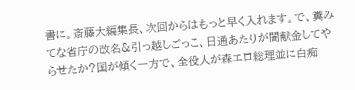書に。斎藤大編集長、次回からはもっと早く入れます。で、糞みてな省庁の改名&引っ越しごっこ、日通あたりが闇献金してやらせたか?国が傾く一方で、全役人が森エロ総理並に白痴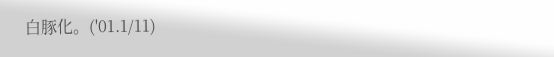白豚化。('01.1/11)